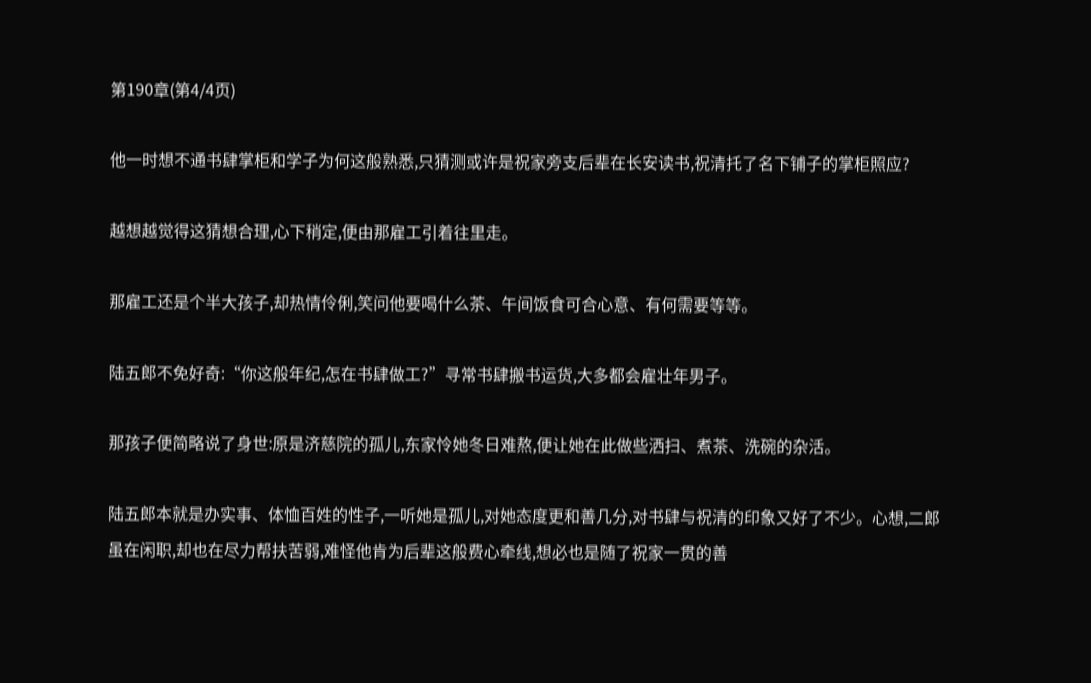第190章(第4/4页)

他一时想不通书肆掌柜和学子为何这般熟悉,只猜测或许是祝家旁支后辈在长安读书,祝清托了名下铺子的掌柜照应?

越想越觉得这猜想合理,心下稍定,便由那雇工引着往里走。

那雇工还是个半大孩子,却热情伶俐,笑问他要喝什么茶、午间饭食可合心意、有何需要等等。

陆五郎不免好奇:“你这般年纪,怎在书肆做工?”寻常书肆搬书运货,大多都会雇壮年男子。

那孩子便简略说了身世:原是济慈院的孤儿,东家怜她冬日难熬,便让她在此做些洒扫、煮茶、洗碗的杂活。

陆五郎本就是办实事、体恤百姓的性子,一听她是孤儿,对她态度更和善几分,对书肆与祝清的印象又好了不少。心想,二郎虽在闲职,却也在尽力帮扶苦弱,难怪他肯为后辈这般费心牵线,想必也是随了祝家一贯的善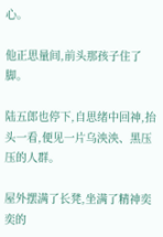心。

他正思量间,前头那孩子住了脚。

陆五郎也停下,自思绪中回神,抬头一看,便见一片乌泱泱、黑压压的人群。

屋外摆满了长凳,坐满了精神奕奕的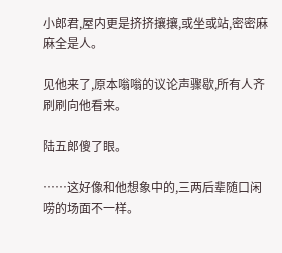小郎君,屋内更是挤挤攘攘,或坐或站,密密麻麻全是人。

见他来了,原本嗡嗡的议论声骤歇,所有人齐刷刷向他看来。

陆五郎傻了眼。

……这好像和他想象中的,三两后辈随口闲唠的场面不一样。